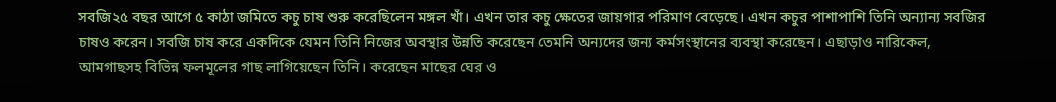সবজি২৫ বছর আগে ৫ কাঠা জমিতে কচু চাষ শুরু করেছিলেন মঙ্গল খাঁ। এখন তার কচু ক্ষেতের জায়গার পরিমাণ বেড়েছে। এখন কচুর পাশাপাশি তিনি অন্যান্য সবজির চাষও করেন। সবজি চাষ করে একদিকে যেমন তিনি নিজের অবস্থার উন্নতি করেছেন তেমনি অন্যদের জন্য কর্মসংস্থানের ব্যবস্থা করেছেন। এছাড়াও নারিকেল, আমগাছসহ বিভিন্ন ফলমূলের গাছ লাগিয়েছেন তিনি। করেছেন মাছের ঘের ও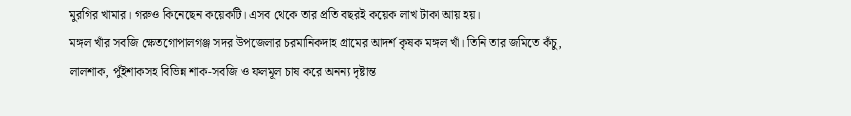মুরগির খামার। গরুও কিনেছেন কয়েকটি। এসব থেকে তার প্রতি বছরই কয়েক লাখ টাকা আয় হয়।
মঙ্গল খাঁর সবজি ক্ষেতগোপালগঞ্জ সদর উপজেলার চরমানিকদাহ গ্রামের আদর্শ কৃষক মঙ্গল খাঁ। তিনি তার জমিতে কঁচু, লালশাক, পুঁইশাকসহ বিভিন্ন শাক-সবজি ও ফলমূল চাষ করে অনন্য দৃষ্টান্ত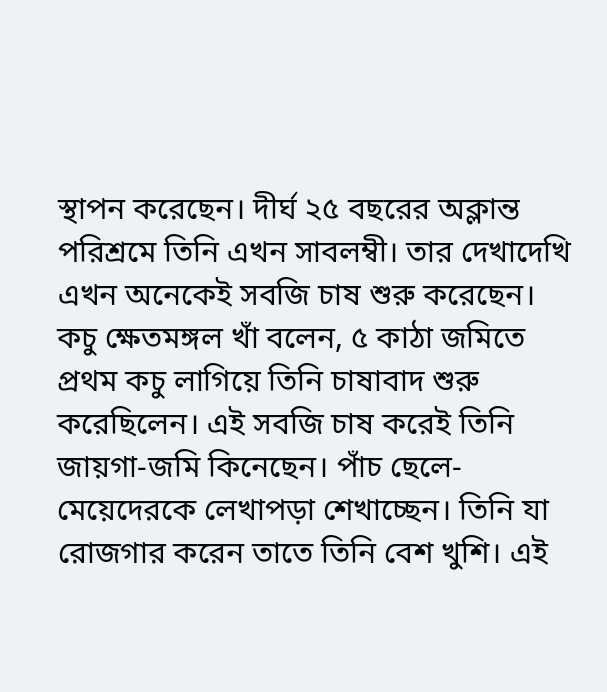স্থাপন করেছেন। দীর্ঘ ২৫ বছরের অক্লান্ত পরিশ্রমে তিনি এখন সাবলম্বী। তার দেখাদেখি এখন অনেকেই সবজি চাষ শুরু করেছেন।
কচু ক্ষেতমঙ্গল খাঁ বলেন, ৫ কাঠা জমিতে প্রথম কচু লাগিয়ে তিনি চাষাবাদ শুরু করেছিলেন। এই সবজি চাষ করেই তিনি জায়গা-জমি কিনেছেন। পাঁচ ছেলে-মেয়েদেরকে লেখাপড়া শেখাচ্ছেন। তিনি যা রোজগার করেন তাতে তিনি বেশ খুশি। এই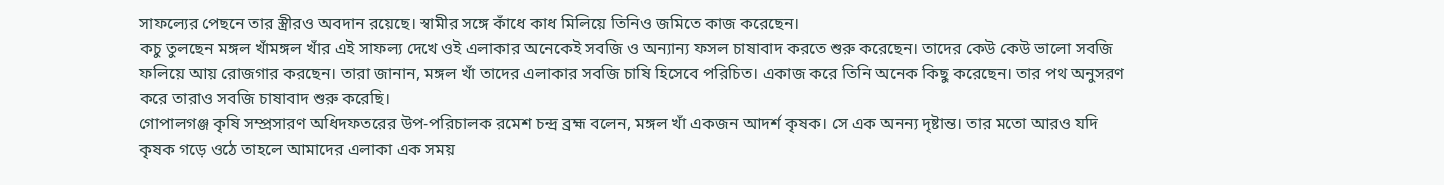সাফল্যের পেছনে তার স্ত্রীরও অবদান রয়েছে। স্বামীর সঙ্গে কাঁধে কাধ মিলিয়ে তিনিও জমিতে কাজ করেছেন।
কচু তুলছেন মঙ্গল খাঁমঙ্গল খাঁর এই সাফল্য দেখে ওই এলাকার অনেকেই সবজি ও অন্যান্য ফসল চাষাবাদ করতে শুরু করেছেন। তাদের কেউ কেউ ভালো সবজি ফলিয়ে আয় রোজগার করছেন। তারা জানান, মঙ্গল খাঁ তাদের এলাকার সবজি চাষি হিসেবে পরিচিত। একাজ করে তিনি অনেক কিছু করেছেন। তার পথ অনুসরণ করে তারাও সবজি চাষাবাদ শুরু করেছি।
গোপালগঞ্জ কৃষি সম্প্রসারণ অধিদফতরের উপ-পরিচালক রমেশ চন্দ্র ব্রহ্ম বলেন, মঙ্গল খাঁ একজন আদর্শ কৃষক। সে এক অনন্য দৃষ্টান্ত। তার মতো আরও যদি কৃষক গড়ে ওঠে তাহলে আমাদের এলাকা এক সময়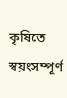কৃষিতে স্বয়ংসম্পূর্ণ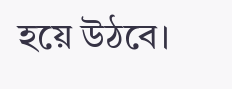হয়ে উঠবে।